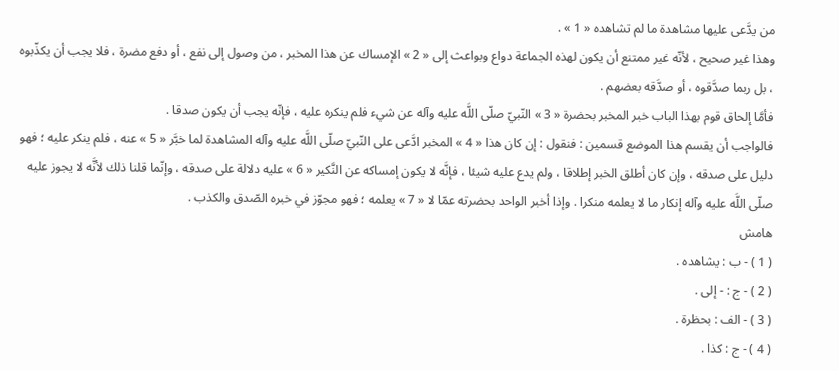من يدَّعى عليها مشاهدة ما لم تشاهده « 1 » .
وهذا غير صحيح ، لأنّه غير ممتنع أن يكون لهذه الجماعة دواع وبواعث إلى « 2 » الإمساك عن هذا المخبر ، من وصول إلى نفع ، أو دفع مضرة ، فلا يجب أن يكذّبوه ، بل ربما صدَّقوه ، أو صدَّقه بعضهم .
فأمَّا إلحاق قوم بهذا الباب خبر المخبر بحضرة « 3 » النّبيّ صلّى اللَّه عليه وآله عن شيء فلم ينكره عليه ، فإنّه يجب أن يكون صدقا .
فالواجب أن يقسم هذا الموضع قسمين : فنقول : إن كان هذا « 4 » المخبر ادَّعى على النّبيّ صلّى اللَّه عليه وآله المشاهدة لما خبَّر « 5 » عنه ، فلم ينكر عليه ؛ فهو دليل على صدقه ، وإن كان أطلق الخبر إطلاقا ، ولم يدع عليه شيئا ، فإنَّه لا يكون إمساكه عن النَّكير « 6 » عليه دلالة على صدقه ، وإنّما قلنا ذلك لأنَّه لا يجوز عليه صلّى اللَّه عليه وآله إنكار ما لا يعلمه منكرا . وإذا أخبر الواحد بحضرته عمّا لا « 7 » يعلمه ؛ فهو مجوّز في خبره الصّدق والكذب .
هامش
( 1 ) - ب : يشاهده .
( 2 ) - ج : - إلى .
( 3 ) - الف : بحظرة .
( 4 ) - ج : كذا .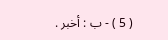( 5 ) - ب : أخبر .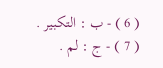( 6 ) - ب : التكبير .
( 7 ) - ج : لم .